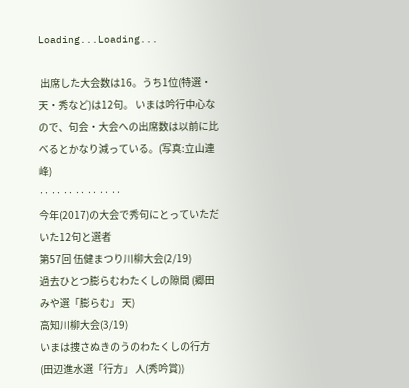Loading...Loading...

 出席した大会数は16。うち1位(特選・天・秀など)は12句。 いまは吟行中心なので、句会・大会への出席数は以前に比べるとかなり減っている。(写真:立山連峰)
‥ ‥ ‥ ‥ ‥ ‥ ‥
今年(2017)の大会で秀句にとっていただいた12句と選者
第57回 伍健まつり川柳大会(2/19)
過去ひとつ膨らむわたくしの隙間 (郷田みや選「膨らむ」 天)
高知川柳大会(3/19)
いまは捜さぬきのうのわたくしの行方 (田辺進水選「行方」 人(秀吟賞))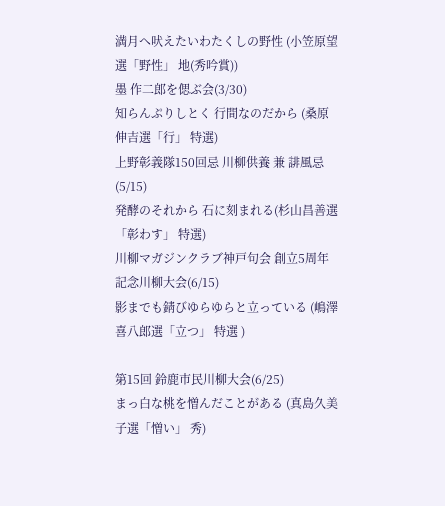満月へ吠えたいわたくしの野性 (小笠原望選「野性」 地(秀吟賞))
墨 作二郎を偲ぶ会(3/30)
知らんぷりしとく 行間なのだから (桑原伸吉選「行」 特選)
上野彰義隊150回忌 川柳供養 兼 誹風忌(5/15)
発酵のそれから 石に刻まれる(杉山昌善選「彰わす」 特選)
川柳マガジンクラブ神戸句会 創立5周年記念川柳大会(6/15)
影までも錆びゆらゆらと立っている (嶋澤喜八郎選「立つ」 特選 )

第15回 鈴鹿市民川柳大会(6/25)
まっ白な桃を憎んだことがある (真島久美子選「憎い」 秀)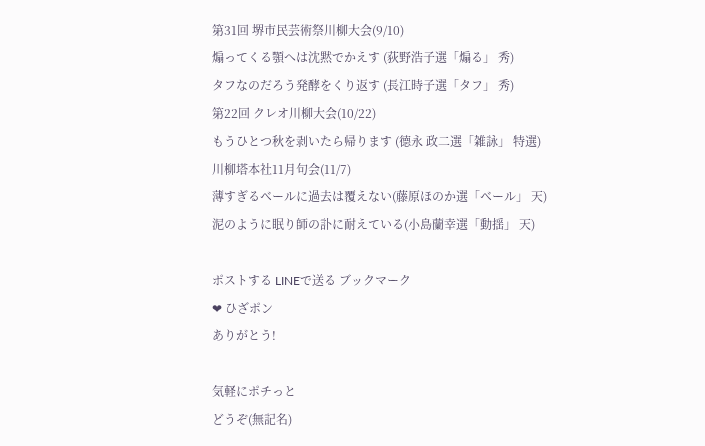第31回 堺市民芸術祭川柳大会(9/10)
煽ってくる顎へは沈黙でかえす (荻野浩子選「煽る」 秀)
タフなのだろう発酵をくり返す (長江時子選「タフ」 秀)
第22回 クレオ川柳大会(10/22)
もうひとつ秋を剥いたら帰ります (德永 政二選「雑詠」 特選)
川柳塔本社11月句会(11/7)
薄すぎるベールに過去は覆えない(藤原ほのか選「ベール」 天)
泥のように眠り師の訃に耐えている(小島蘭幸選「動揺」 天)

ポストする LINEで送る ブックマーク
❤ ひざポン
ありがとう!

気軽にポチっと
どうぞ(無記名)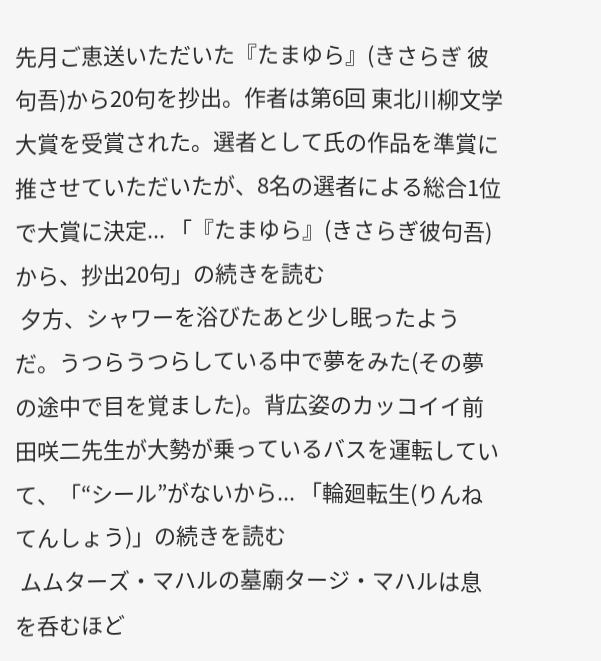先月ご恵送いただいた『たまゆら』(きさらぎ 彼句吾)から20句を抄出。作者は第6回 東北川柳文学大賞を受賞された。選者として氏の作品を準賞に推させていただいたが、8名の選者による総合1位で大賞に決定... 「『たまゆら』(きさらぎ彼句吾)から、抄出20句」の続きを読む
 夕方、シャワーを浴びたあと少し眠ったようだ。うつらうつらしている中で夢をみた(その夢の途中で目を覚ました)。背広姿のカッコイイ前田咲二先生が大勢が乗っているバスを運転していて、「“シール”がないから... 「輪廻転生(りんねてんしょう)」の続きを読む
 ムムターズ・マハルの墓廟タージ・マハルは息を呑むほど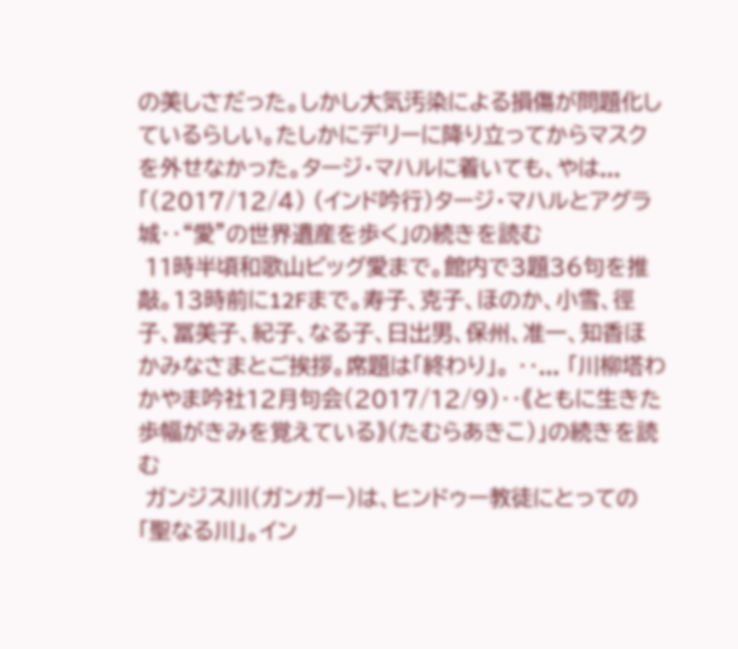の美しさだった。しかし大気汚染による損傷が問題化しているらしい。たしかにデリーに降り立ってからマスクを外せなかった。タージ・マハルに着いても、やは... 「(2017/12/4) (インド吟行)タージ・マハルとアグラ城‥“愛”の世界遺産を歩く」の続きを読む
 11時半頃和歌山ビッグ愛まで。館内で3題36句を推敲。13時前に12Fまで。寿子、克子、ほのか、小雪、徑子、冨美子、紀子、なる子、日出男、保州、准一、知香ほかみなさまとご挨拶。席題は「終わり」。 ‥... 「川柳塔わかやま吟社12月句会(2017/12/9)‥《ともに生きた歩幅がきみを覚えている》(たむらあきこ)」の続きを読む
 ガンジス川(ガンガー)は、ヒンドゥー教徒にとっての「聖なる川」。イン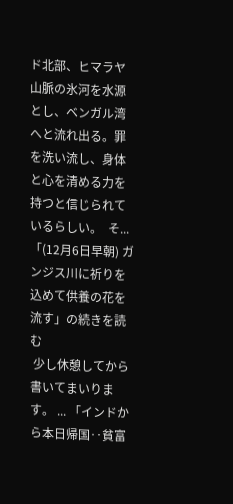ド北部、ヒマラヤ山脈の氷河を水源とし、ベンガル湾へと流れ出る。罪を洗い流し、身体と心を清める力を持つと信じられているらしい。  そ... 「(12月6日早朝) ガンジス川に祈りを込めて供養の花を流す」の続きを読む
 少し休憩してから書いてまいります。 ... 「インドから本日帰国‥貧富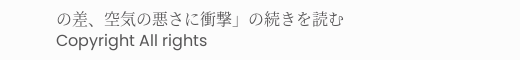の差、空気の悪さに衝撃」の続きを読む
Copyright All rights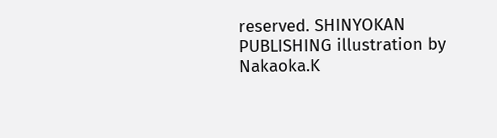reserved. SHINYOKAN PUBLISHING illustration by Nakaoka.K